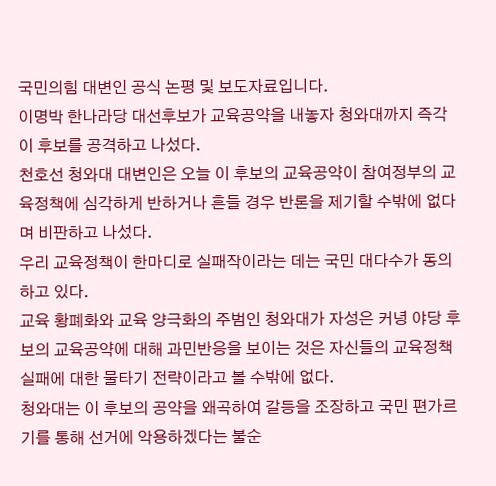국민의힘 대변인 공식 논평 및 보도자료입니다.
이명박 한나라당 대선후보가 교육공약을 내놓자 청와대까지 즉각 이 후보를 공격하고 나섰다.
천호선 청와대 대변인은 오늘 이 후보의 교육공약이 참여정부의 교육정책에 심각하게 반하거나 흔들 경우 반론을 제기할 수밖에 없다며 비판하고 나섰다.
우리 교육정책이 한마디로 실패작이라는 데는 국민 대다수가 동의하고 있다.
교육 황폐화와 교육 양극화의 주범인 청와대가 자성은 커녕 야당 후보의 교육공약에 대해 과민반응을 보이는 것은 자신들의 교육정책 실패에 대한 물타기 전략이라고 볼 수밖에 없다.
청와대는 이 후보의 공약을 왜곡하여 갈등을 조장하고 국민 편가르기를 통해 선거에 악용하겠다는 불순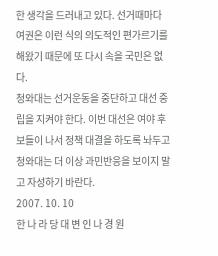한 생각을 드러내고 있다. 선거때마다 여권은 이런 식의 의도적인 편가르기를 해왔기 때문에 또 다시 속을 국민은 없다.
청와대는 선거운동을 중단하고 대선 중립을 지켜야 한다. 이번 대선은 여야 후보들이 나서 정책 대결을 하도록 놔두고 청와대는 더 이상 과민반응을 보이지 말고 자성하기 바란다.
2007. 10. 10
한 나 라 당 대 변 인 나 경 원